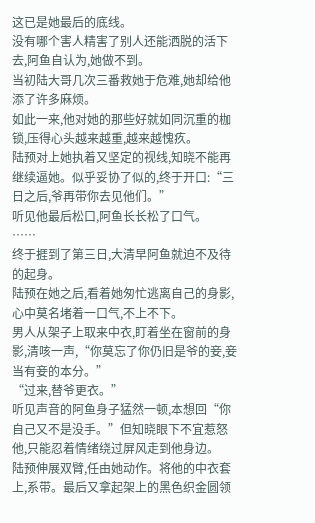这已是她最后的底线。
没有哪个害人精害了别人还能洒脱的活下去,阿鱼自认为,她做不到。
当初陆大哥几次三番救她于危难,她却给他添了许多麻烦。
如此一来,他对她的那些好就如同沉重的枷锁,压得心头越来越重,越来越愧疚。
陆预对上她执着又坚定的视线,知晓不能再继续逼她。似乎妥协了似的,终于开口:“三日之后,爷再带你去见他们。”
听见他最后松口,阿鱼长长松了口气。
……
终于捱到了第三日,大清早阿鱼就迫不及待的起身。
陆预在她之后,看着她匆忙逃离自己的身影,心中莫名堵着一口气,不上不下。
男人从架子上取来中衣,盯着坐在窗前的身影,清咳一声,“你莫忘了你仍旧是爷的妾,妾当有妾的本分。”
“过来,替爷更衣。”
听见声音的阿鱼身子猛然一顿,本想回“你自己又不是没手。”但知晓眼下不宜惹怒他,只能忍着情绪绕过屏风走到他身边。
陆预伸展双臂,任由她动作。将他的中衣套上,系带。最后又拿起架上的黑色织金圆领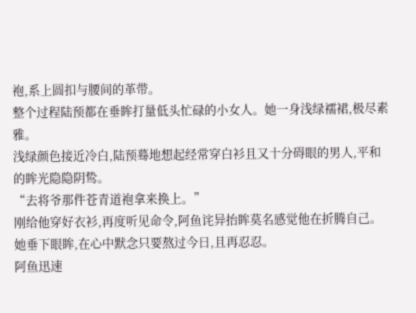袍,系上圆扣与腰间的革带。
整个过程陆预都在垂眸打量低头忙碌的小女人。她一身浅绿襦裙,极尽素雅。
浅绿颜色接近冷白,陆预蓦地想起经常穿白衫且又十分碍眼的男人,平和的眸光隐隐阴鸷。
“去将爷那件苍青道袍拿来换上。”
刚给他穿好衣衫,再度听见命令,阿鱼诧异抬眸莫名感觉他在折腾自己。
她垂下眼眸,在心中默念只要熬过今日,且再忍忍。
阿鱼迅速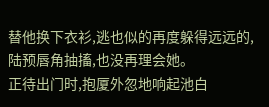替他换下衣衫,逃也似的再度躲得远远的,
陆预唇角抽搐,也没再理会她。
正待出门时,抱厦外忽地响起池白